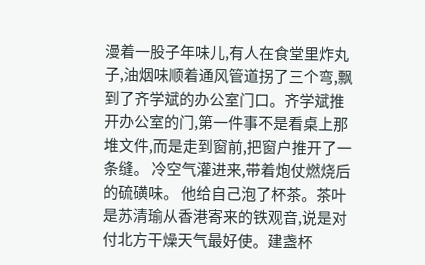漫着一股子年味儿,有人在食堂里炸丸子,油烟味顺着通风管道拐了三个弯,飘到了齐学斌的办公室门口。齐学斌推开办公室的门,第一件事不是看桌上那堆文件,而是走到窗前,把窗户推开了一条缝。 冷空气灌进来,带着炮仗燃烧后的硫磺味。 他给自己泡了杯茶。茶叶是苏清瑜从香港寄来的铁观音,说是对付北方干燥天气最好使。建盏杯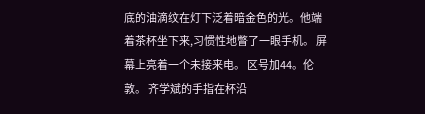底的油滴纹在灯下泛着暗金色的光。他端着茶杯坐下来,习惯性地瞥了一眼手机。 屏幕上亮着一个未接来电。 区号加44。伦敦。 齐学斌的手指在杯沿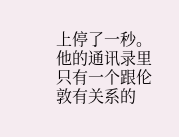上停了一秒。他的通讯录里只有一个跟伦敦有关系的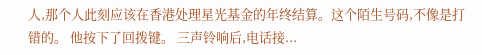人,那个人此刻应该在香港处理星光基金的年终结算。这个陌生号码,不像是打错的。 他按下了回拨键。 三声铃响后,电话接...